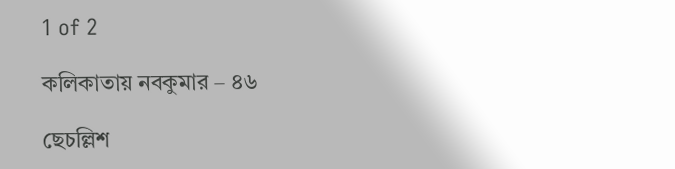1 of 2

কলিকাতায় নবকুমার – ৪৬

ছেচল্লিশ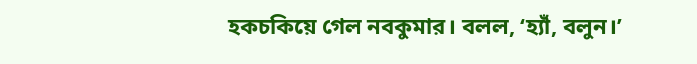হকচকিয়ে গেল নবকুমার। বলল, ‘হ্যাঁ, বলুন।’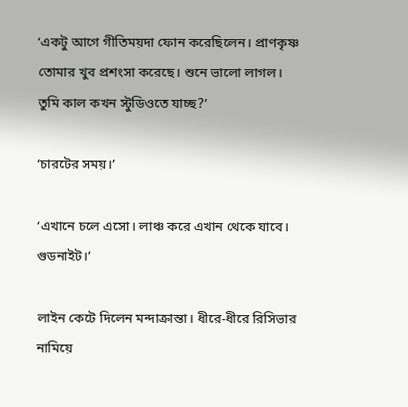‘একটু আগে গীতিময়দা ফোন করেছিলেন। প্রাণকৃষ্ণ তোমার খুব প্রশংসা করেছে। শুনে ভালো লাগল। তুমি কাল কখন স্টুডিওতে যাচ্ছ?’

‘চারটের সময়।’

‘এখানে চলে এসো। লাঞ্চ করে এখান থেকে যাবে। গুডনাইট।’

লাইন কেটে দিলেন মন্দাক্রান্তা। ধীরে-ধীরে রিসিভার নামিয়ে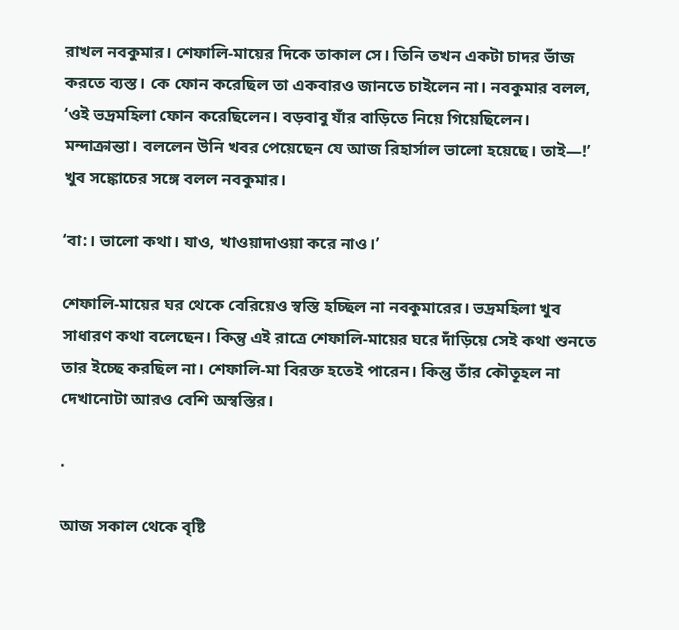রাখল নবকুমার। শেফালি-মায়ের দিকে তাকাল সে। তিনি তখন একটা চাদর ভাঁজ করতে ব্যস্ত। কে ফোন করেছিল তা একবারও জানতে চাইলেন না। নবকুমার বলল, ‘ওই ভদ্রমহিলা ফোন করেছিলেন। বড়বাবু যাঁর বাড়িতে নিয়ে গিয়েছিলেন। মন্দাক্রান্তা। বললেন উনি খবর পেয়েছেন যে আজ রিহার্সাল ভালো হয়েছে। তাই—!’ খুব সঙ্কোচের সঙ্গে বলল নবকুমার।

‘বা:। ভালো কথা। যাও, খাওয়াদাওয়া করে নাও।’

শেফালি-মায়ের ঘর থেকে বেরিয়েও স্বস্তি হচ্ছিল না নবকুমারের। ভদ্রমহিলা খুব সাধারণ কথা বলেছেন। কিন্তু এই রাত্রে শেফালি-মায়ের ঘরে দাঁড়িয়ে সেই কথা শুনতে তার ইচ্ছে করছিল না। শেফালি-মা বিরক্ত হতেই পারেন। কিন্তু তাঁর কৌতূহল না দেখানোটা আরও বেশি অস্বস্তির।

.

আজ সকাল থেকে বৃষ্টি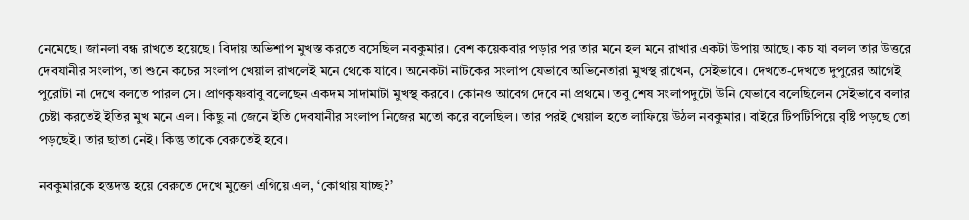নেমেছে। জানলা বন্ধ রাখতে হয়েছে। বিদায় অভিশাপ মুখস্ত করতে বসেছিল নবকুমার। বেশ কয়েকবার পড়ার পর তার মনে হল মনে রাখার একটা উপায় আছে। কচ যা বলল তার উত্তরে দেবযানীর সংলাপ, তা শুনে কচের সংলাপ খেয়াল রাখলেই মনে থেকে যাবে। অনেকটা নাটকের সংলাপ যেভাবে অভিনেতারা মুখস্থ রাখেন, সেইভাবে। দেখতে-দেখতে দুপুরের আগেই পুরোটা না দেখে বলতে পারল সে। প্রাণকৃষ্ণবাবু বলেছেন একদম সাদামাটা মুখস্থ করবে। কোনও আবেগ দেবে না প্রথমে। তবু শেষ সংলাপদুটো উনি যেভাবে বলেছিলেন সেইভাবে বলার চেষ্টা করতেই ইতির মুখ মনে এল। কিছু না জেনে ইতি দেবযানীর সংলাপ নিজের মতো করে বলেছিল। তার পরই খেয়াল হতে লাফিয়ে উঠল নবকুমার। বাইরে টিপটিপিয়ে বৃষ্টি পড়ছে তো পড়ছেই। তার ছাতা নেই। কিন্তু তাকে বেরুতেই হবে।

নবকুমারকে হন্তদন্ত হয়ে বেরুতে দেখে মুক্তো এগিয়ে এল, ‘কোথায় যাচ্ছ?’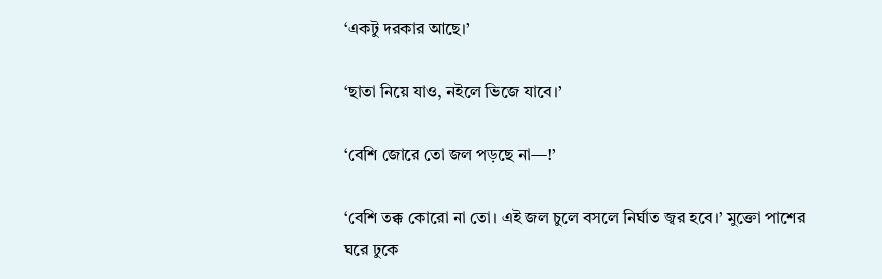‘একটু দরকার আছে।’

‘ছাতা নিয়ে যাও, নইলে ভিজে যাবে।’

‘বেশি জোরে তো জল পড়ছে না—!’

‘বেশি তক্ক কোরো না তো। এই জল চুলে বসলে নির্ঘাত জ্বর হবে।’ মুক্তো পাশের ঘরে ঢুকে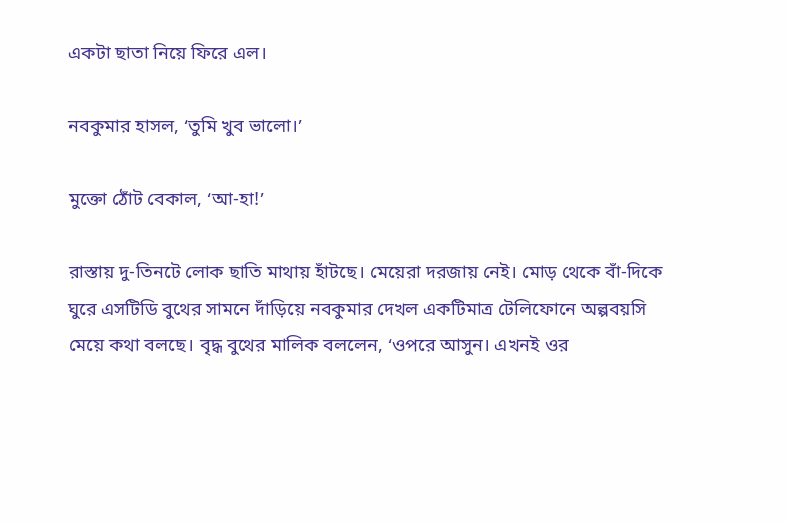একটা ছাতা নিয়ে ফিরে এল।

নবকুমার হাসল, ‘তুমি খুব ভালো।’

মুক্তো ঠোঁট বেকাল, ‘আ-হা!’

রাস্তায় দু-তিনটে লোক ছাতি মাথায় হাঁটছে। মেয়েরা দরজায় নেই। মোড় থেকে বাঁ-দিকে ঘুরে এসটিডি বুথের সামনে দাঁড়িয়ে নবকুমার দেখল একটিমাত্র টেলিফোনে অল্পবয়সি মেয়ে কথা বলছে। বৃদ্ধ বুথের মালিক বললেন, ‘ওপরে আসুন। এখনই ওর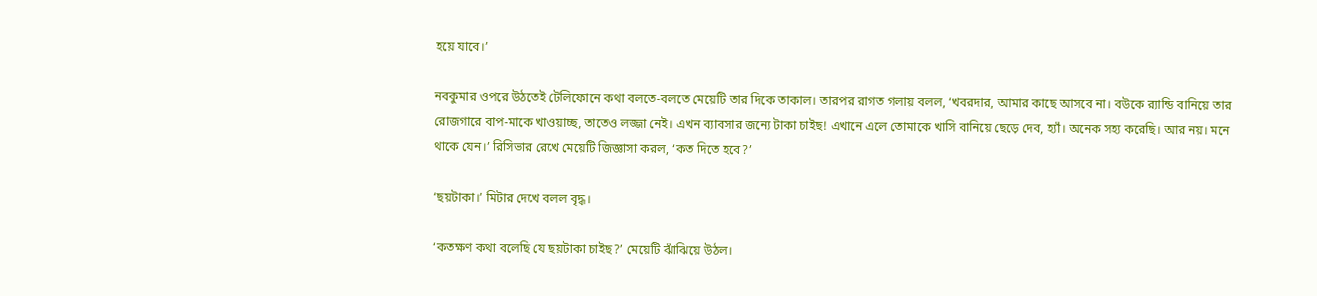হয়ে যাবে।’

নবকুমার ওপরে উঠতেই টেলিফোনে কথা বলতে-বলতে মেয়েটি তার দিকে তাকাল। তারপর রাগত গলায় বলল, ‘খবরদার, আমার কাছে আসবে না। বউকে র‌্যান্ডি বানিয়ে তার রোজগারে বাপ-মাকে খাওয়াচ্ছ, তাতেও লজ্জা নেই। এখন ব্যাবসার জন্যে টাকা চাইছ! এখানে এলে তোমাকে খাসি বানিয়ে ছেড়ে দেব, হ্যাঁ। অনেক সহ্য করেছি। আর নয়। মনে থাকে যেন।’ রিসিভার রেখে মেয়েটি জিজ্ঞাসা করল, ‘কত দিতে হবে?’

‘ছয়টাকা।’ মিটার দেখে বলল বৃদ্ধ।

‘কতক্ষণ কথা বলেছি যে ছয়টাকা চাইছ?’ মেয়েটি ঝাঁঝিয়ে উঠল।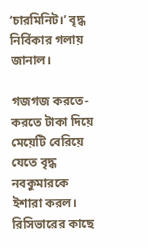‘চারমিনিট।’ বৃদ্ধ নির্বিকার গলায় জানাল।

গজগজ করতে-করতে টাকা দিয়ে মেয়েটি বেরিয়ে যেতে বৃদ্ধ নবকুমারকে ইশারা করল। রিসিভারের কাছে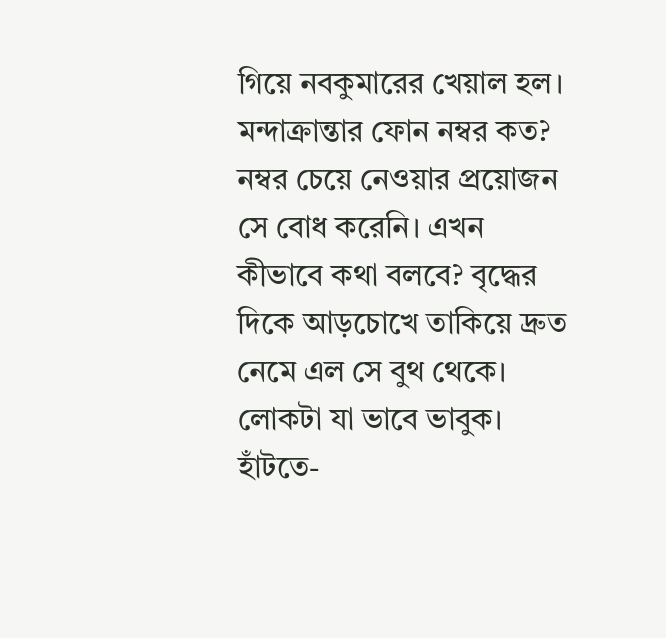গিয়ে নবকুমারের খেয়াল হল। মন্দাক্রান্তার ফোন নম্বর কত? নম্বর চেয়ে নেওয়ার প্রয়োজন সে বোধ করেনি। এখন কীভাবে কথা বলবে? বৃদ্ধের দিকে আড়চোখে তাকিয়ে দ্রুত নেমে এল সে বুথ থেকে। লোকটা যা ভাবে ভাবুক। হাঁটতে-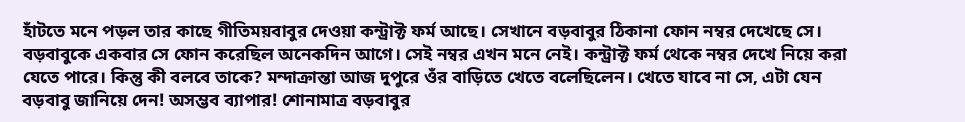হাঁটতে মনে পড়ল তার কাছে গীতিময়বাবুর দেওয়া কন্ট্রাক্ট ফর্ম আছে। সেখানে বড়বাবুর ঠিকানা ফোন নম্বর দেখেছে সে। বড়বাবুকে একবার সে ফোন করেছিল অনেকদিন আগে। সেই নম্বর এখন মনে নেই। কন্ট্রাক্ট ফর্ম থেকে নম্বর দেখে নিয়ে করা যেতে পারে। কিন্তু কী বলবে তাকে? মন্দাক্রান্তা আজ দুপুরে ওঁর বাড়িতে খেতে বলেছিলেন। খেতে যাবে না সে, এটা যেন বড়বাবু জানিয়ে দেন! অসম্ভব ব্যাপার! শোনামাত্র বড়বাবুর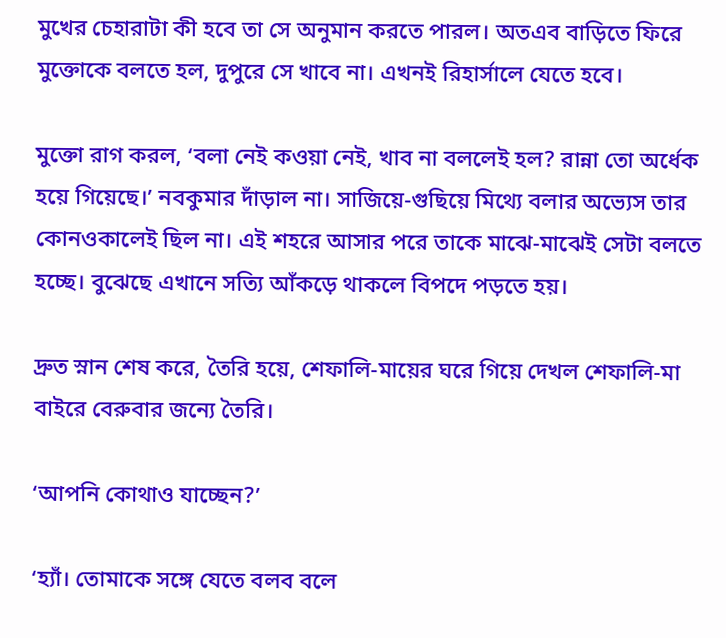মুখের চেহারাটা কী হবে তা সে অনুমান করতে পারল। অতএব বাড়িতে ফিরে মুক্তোকে বলতে হল, দুপুরে সে খাবে না। এখনই রিহার্সালে যেতে হবে।

মুক্তো রাগ করল, ‘বলা নেই কওয়া নেই, খাব না বললেই হল? রান্না তো অর্ধেক হয়ে গিয়েছে।’ নবকুমার দাঁড়াল না। সাজিয়ে-গুছিয়ে মিথ্যে বলার অভ্যেস তার কোনওকালেই ছিল না। এই শহরে আসার পরে তাকে মাঝে-মাঝেই সেটা বলতে হচ্ছে। বুঝেছে এখানে সত্যি আঁকড়ে থাকলে বিপদে পড়তে হয়।

দ্রুত স্নান শেষ করে, তৈরি হয়ে, শেফালি-মায়ের ঘরে গিয়ে দেখল শেফালি-মা বাইরে বেরুবার জন্যে তৈরি।

‘আপনি কোথাও যাচ্ছেন?’

‘হ্যাঁ। তোমাকে সঙ্গে যেতে বলব বলে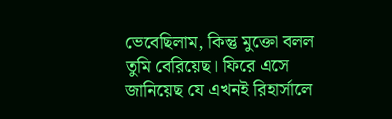ভেবেছিলাম, কিন্তু মুক্তো বলল তুমি বেরিয়েছ। ফিরে এসে জানিয়েছ যে এখনই রিহার্সালে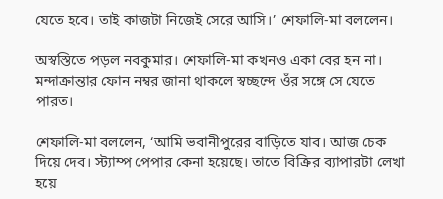যেতে হবে। তাই কাজটা নিজেই সেরে আসি।’ শেফালি-মা বললেন।

অস্বস্তিতে পড়ল নবকুমার। শেফালি-মা কখনও একা বের হন না। মন্দাক্রান্তার ফোন নম্বর জানা থাকলে স্বচ্ছন্দে ওঁর সঙ্গে সে যেতে পারত।

শেফালি-মা বললেন, ‘আমি ভবানীপুরের বাড়িতে যাব। আজ চেক দিয়ে দেব। স্ট্যাম্প পেপার কেনা হয়েছে। তাতে বিক্রির ব্যাপারটা লেখা হয়ে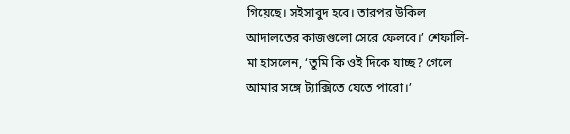গিয়েছে। সইসাবুদ হবে। তারপর উকিল আদালতের কাজগুলো সেরে ফেলবে।’ শেফালি-মা হাসলেন, ‘তুমি কি ওই দিকে যাচ্ছ? গেলে আমার সঙ্গে ট্যাক্সিতে যেতে পারো।’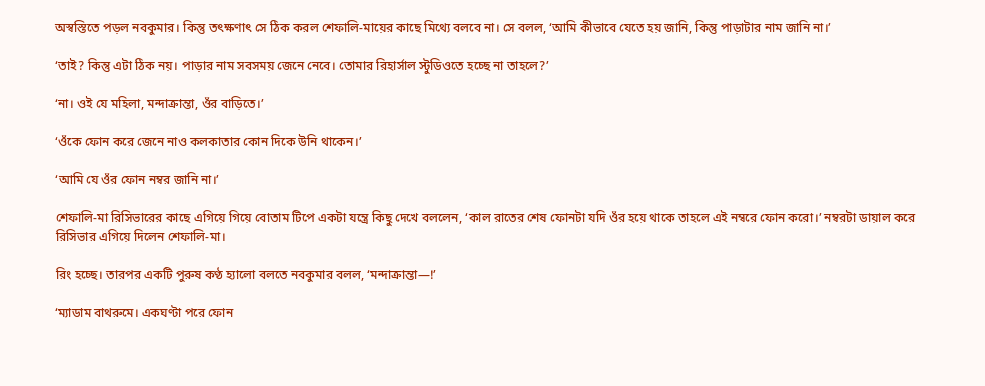অস্বস্তিতে পড়ল নবকুমার। কিন্তু তৎক্ষণাৎ সে ঠিক করল শেফালি-মায়ের কাছে মিথ্যে বলবে না। সে বলল, ‘আমি কীভাবে যেতে হয় জানি, কিন্তু পাড়াটার নাম জানি না।’

‘তাই? কিন্তু এটা ঠিক নয়। পাড়ার নাম সবসময় জেনে নেবে। তোমার রিহার্সাল স্টুডিওতে হচ্ছে না তাহলে?’

‘না। ওই যে মহিলা, মন্দাক্রান্তা, ওঁর বাড়িতে।’

‘ওঁকে ফোন করে জেনে নাও কলকাতার কোন দিকে উনি থাকেন।’

‘আমি যে ওঁর ফোন নম্বর জানি না।’

শেফালি-মা রিসিভারের কাছে এগিয়ে গিয়ে বোতাম টিপে একটা যন্ত্রে কিছু দেখে বললেন, ‘কাল রাতের শেষ ফোনটা যদি ওঁর হয়ে থাকে তাহলে এই নম্বরে ফোন করো।’ নম্বরটা ডায়াল করে রিসিভার এগিয়ে দিলেন শেফালি-মা।

রিং হচ্ছে। তারপর একটি পুরুষ কণ্ঠ হ্যালো বলতে নবকুমার বলল, ‘মন্দাক্রান্তা—!’

‘ম্যাডাম বাথরুমে। একঘণ্টা পরে ফোন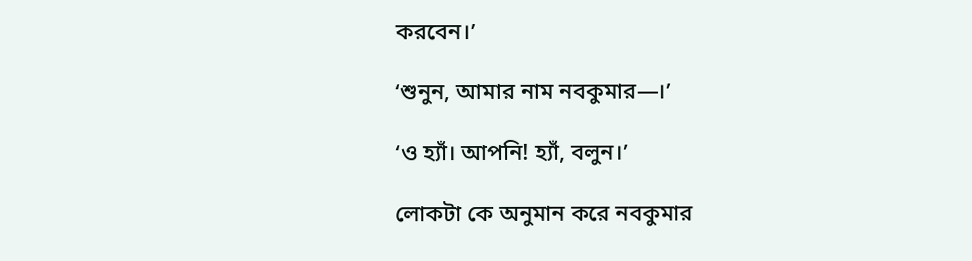করবেন।’

‘শুনুন, আমার নাম নবকুমার—।’

‘ও হ্যাঁ। আপনি! হ্যাঁ, বলুন।’

লোকটা কে অনুমান করে নবকুমার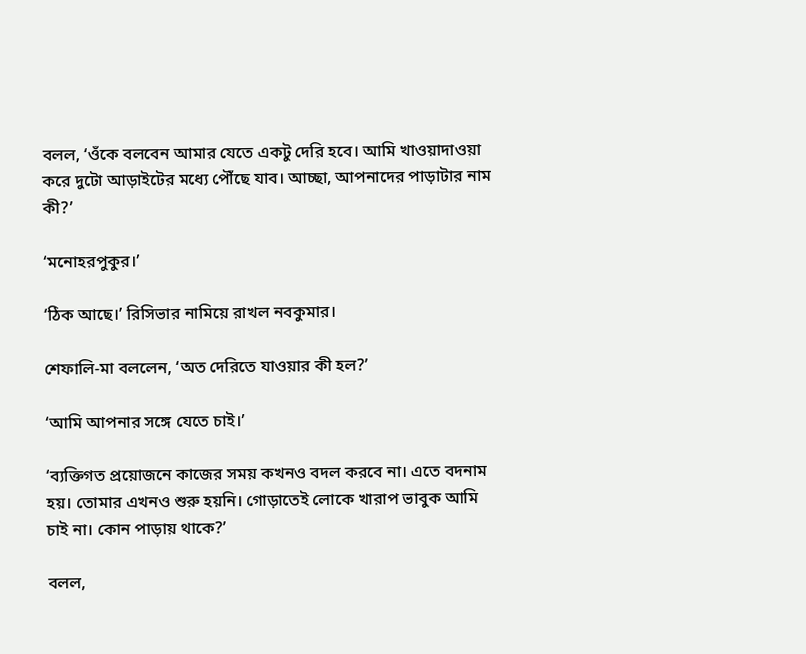বলল, ‘ওঁকে বলবেন আমার যেতে একটু দেরি হবে। আমি খাওয়াদাওয়া করে দুটো আড়াইটের মধ্যে পৌঁছে যাব। আচ্ছা, আপনাদের পাড়াটার নাম কী?’

‘মনোহরপুকুর।’

‘ঠিক আছে।’ রিসিভার নামিয়ে রাখল নবকুমার।

শেফালি-মা বললেন, ‘অত দেরিতে যাওয়ার কী হল?’

‘আমি আপনার সঙ্গে যেতে চাই।’

‘ব্যক্তিগত প্রয়োজনে কাজের সময় কখনও বদল করবে না। এতে বদনাম হয়। তোমার এখনও শুরু হয়নি। গোড়াতেই লোকে খারাপ ভাবুক আমি চাই না। কোন পাড়ায় থাকে?’

বলল,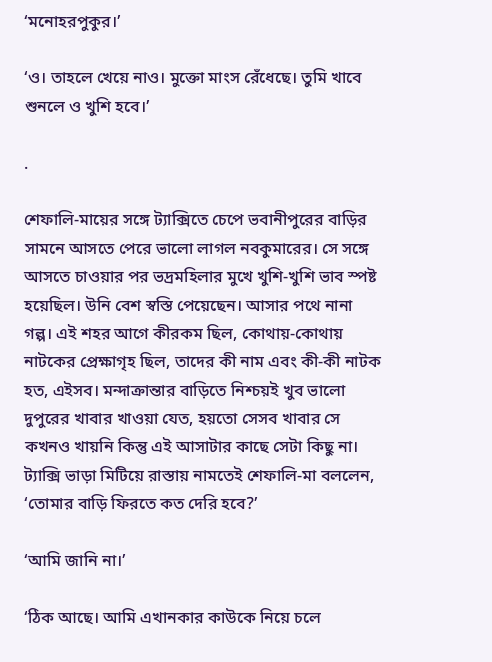‘মনোহরপুকুর।’

‘ও। তাহলে খেয়ে নাও। মুক্তো মাংস রেঁধেছে। তুমি খাবে শুনলে ও খুশি হবে।’

.

শেফালি-মায়ের সঙ্গে ট্যাক্সিতে চেপে ভবানীপুরের বাড়ির সামনে আসতে পেরে ভালো লাগল নবকুমারের। সে সঙ্গে আসতে চাওয়ার পর ভদ্রমহিলার মুখে খুশি-খুশি ভাব স্পষ্ট হয়েছিল। উনি বেশ স্বস্তি পেয়েছেন। আসার পথে নানা গল্প। এই শহর আগে কীরকম ছিল, কোথায়-কোথায় নাটকের প্রেক্ষাগৃহ ছিল, তাদের কী নাম এবং কী-কী নাটক হত, এইসব। মন্দাক্রান্তার বাড়িতে নিশ্চয়ই খুব ভালো দুপুরের খাবার খাওয়া যেত, হয়তো সেসব খাবার সে কখনও খায়নি কিন্তু এই আসাটার কাছে সেটা কিছু না। ট্যাক্সি ভাড়া মিটিয়ে রাস্তায় নামতেই শেফালি-মা বললেন, ‘তোমার বাড়ি ফিরতে কত দেরি হবে?’

‘আমি জানি না।’

‘ঠিক আছে। আমি এখানকার কাউকে নিয়ে চলে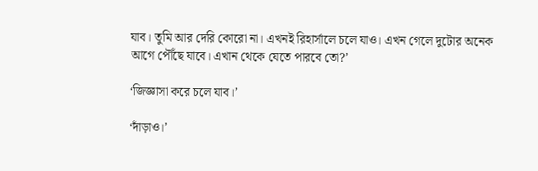যাব। তুমি আর দেরি কোরো না। এখনই রিহার্সালে চলে যাও। এখন গেলে দুটোর অনেক আগে পৌঁছে যাবে। এখান থেকে যেতে পারবে তো?’

‘জিজ্ঞাসা করে চলে যাব।’

‘দাঁড়াও।’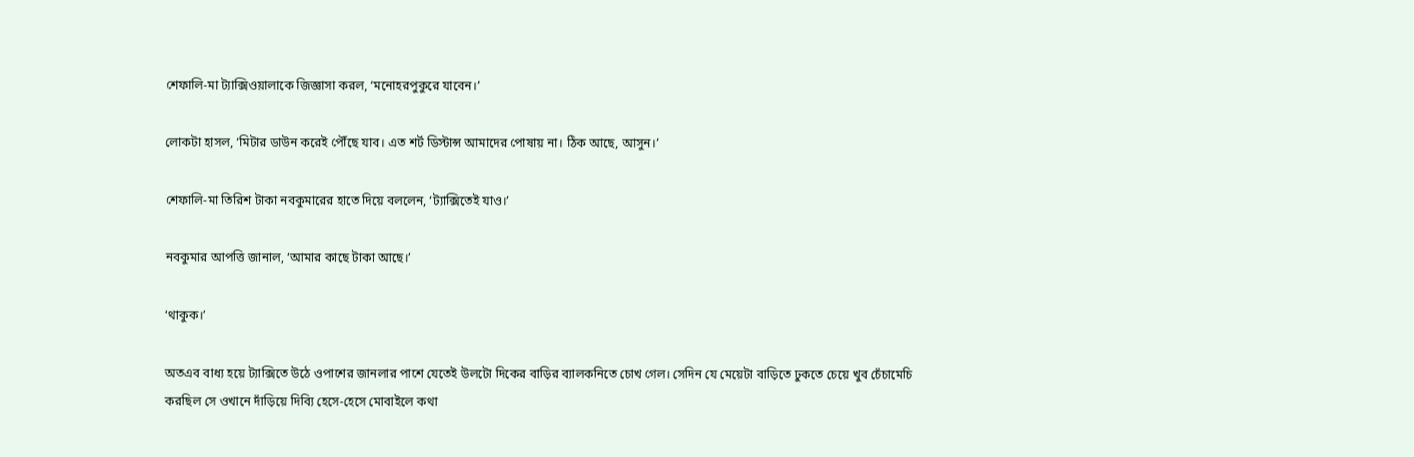শেফালি-মা ট্যাক্সিওয়ালাকে জিজ্ঞাসা করল, ‘মনোহরপুকুরে যাবেন।’

লোকটা হাসল, ‘মিটার ডাউন করেই পৌঁছে যাব। এত শর্ট ডিস্টান্স আমাদের পোষায় না। ঠিক আছে, আসুন।’

শেফালি-মা তিরিশ টাকা নবকুমারের হাতে দিয়ে বললেন, ‘ট্যাক্সিতেই যাও।’

নবকুমার আপত্তি জানাল, ‘আমার কাছে টাকা আছে।’

‘থাকুক।’

অতএব বাধ্য হয়ে ট্যাক্সিতে উঠে ওপাশের জানলার পাশে যেতেই উলটো দিকের বাড়ির ব্যালকনিতে চোখ গেল। সেদিন যে মেয়েটা বাড়িতে ঢুকতে চেয়ে খুব চেঁচামেচি করছিল সে ওখানে দাঁড়িয়ে দিব্যি হেসে-হেসে মোবাইলে কথা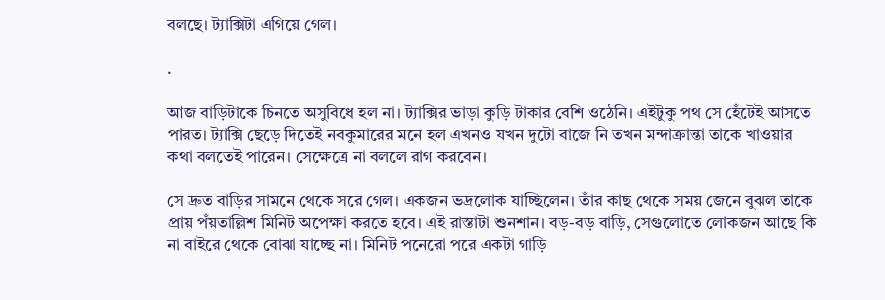বলছে। ট্যাক্সিটা এগিয়ে গেল।

.

আজ বাড়িটাকে চিনতে অসুবিধে হল না। ট্যাক্সির ভাড়া কুড়ি টাকার বেশি ওঠেনি। এইটুকু পথ সে হেঁটেই আসতে পারত। ট্যাক্সি ছেড়ে দিতেই নবকুমারের মনে হল এখনও যখন দুটো বাজে নি তখন মন্দাক্রান্তা তাকে খাওয়ার কথা বলতেই পারেন। সেক্ষেত্রে না বললে রাগ করবেন।

সে দ্রুত বাড়ির সামনে থেকে সরে গেল। একজন ভদ্রলোক যাচ্ছিলেন। তাঁর কাছ থেকে সময় জেনে বুঝল তাকে প্রায় পঁয়তাল্লিশ মিনিট অপেক্ষা করতে হবে। এই রাস্তাটা শুনশান। বড়-বড় বাড়ি, সেগুলোতে লোকজন আছে কি না বাইরে থেকে বোঝা যাচ্ছে না। মিনিট পনেরো পরে একটা গাড়ি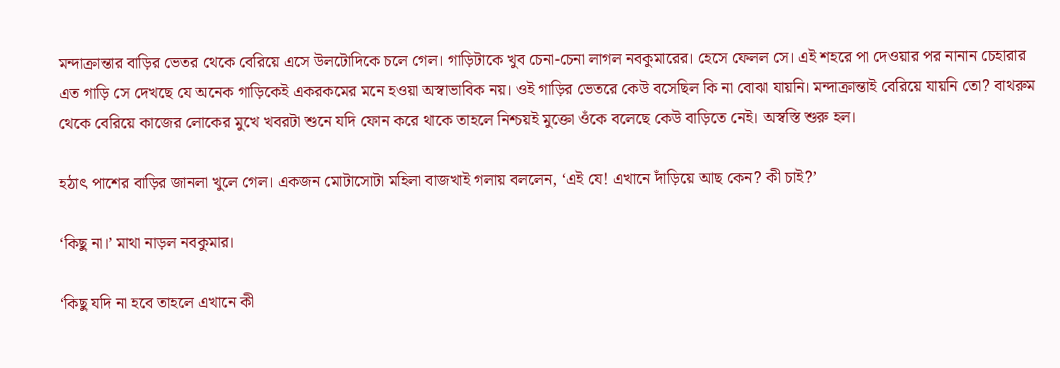মন্দাক্রান্তার বাড়ির ভেতর থেকে বেরিয়ে এসে উলটোদিকে চলে গেল। গাড়িটাকে খুব চেনা-চেনা লাগল নবকুমারের। হেসে ফেলল সে। এই শহরে পা দেওয়ার পর নানান চেহারার এত গাড়ি সে দেখছে যে অনেক গাড়িকেই একরকমের মনে হওয়া অস্বাভাবিক নয়। ওই গাড়ির ভেতরে কেউ বসেছিল কি না বোঝা যায়নি। মন্দাক্রান্তাই বেরিয়ে যায়নি তো? বাথরুম থেকে বেরিয়ে কাজের লোকের মুখে খবরটা শুনে যদি ফোন করে থাকে তাহলে নিশ্চয়ই মুক্তো ওঁকে বলেছে কেউ বাড়িতে নেই। অস্বস্তি শুরু হল।

হঠাৎ পাশের বাড়ির জানলা খুলে গেল। একজন মোটাসোটা মহিলা বাজখাই গলায় বললেন, ‘এই যে! এখানে দাঁড়িয়ে আছ কেন? কী চাই?’

‘কিছু না।’ মাথা নাড়ল নবকুমার।

‘কিছু যদি না হবে তাহলে এখানে কী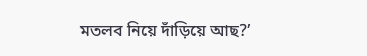মতলব নিয়ে দাঁড়িয়ে আছ?’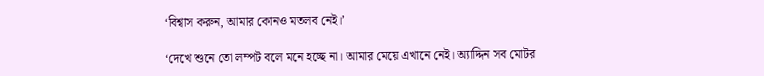‘বিশ্বাস করুন, আমার কোনও মতলব নেই।’

‘দেখে শুনে তো লম্পট বলে মনে হচ্ছে না। আমার মেয়ে এখানে নেই। অ্যাদ্দিন সব মোটর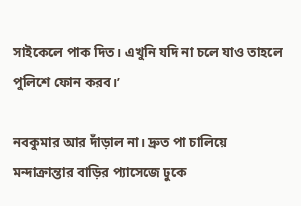সাইকেলে পাক দিত। এখুনি যদি না চলে যাও তাহলে পুলিশে ফোন করব।’

নবকুমার আর দাঁড়াল না। দ্রুত পা চালিয়ে মন্দাক্রান্তার বাড়ির প্যাসেজে ঢুকে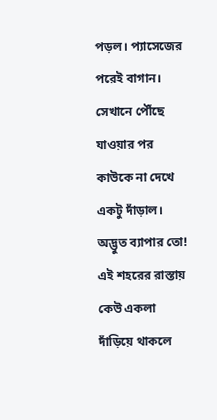পড়ল। প্যাসেজের পরেই বাগান। সেখানে পৌঁছে যাওয়ার পর কাউকে না দেখে একটু দাঁড়াল। অদ্ভুত ব্যাপার তো! এই শহরের রাস্তায় কেউ একলা দাঁড়িয়ে থাকলে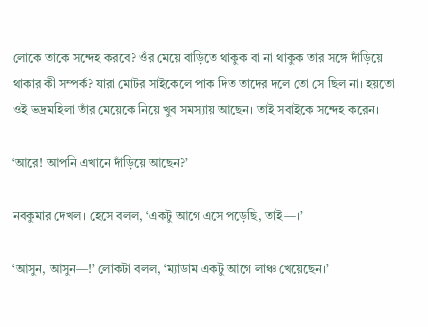লোকে তাকে সন্দেহ করবে? ওঁর মেয়ে বাড়িতে থাকুক বা না থাকুক তার সঙ্গে দাঁড়িয়ে থাকার কী সম্পর্ক? যারা মোটর সাইকেলে পাক দিত তাদের দলে তো সে ছিল না। হয়তো ওই ভদ্রমহিলা তাঁর মেয়েকে নিয়ে খুব সমস্যায় আছেন। তাই সবাইকে সন্দেহ করেন।

‘আরে! আপনি এখানে দাঁড়িয়ে আছেন?’

নবকুমার দেখল। হেসে বলল, ‘একটু আগে এসে পড়েছি, তাই—।’

‘আসুন, আসুন—!’ লোকটা বলল, ‘ম্যাডাম একটু আগে লাঞ্চ খেয়েছেন।’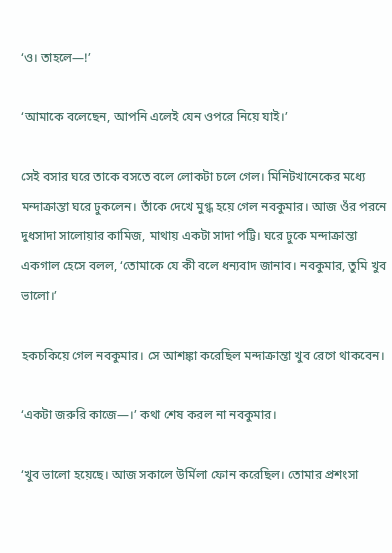‘ও। তাহলে—!’

‘আমাকে বলেছেন, আপনি এলেই যেন ওপরে নিয়ে যাই।’

সেই বসার ঘরে তাকে বসতে বলে লোকটা চলে গেল। মিনিটখানেকের মধ্যে মন্দাক্রান্তা ঘরে ঢুকলেন। তাঁকে দেখে মুগ্ধ হয়ে গেল নবকুমার। আজ ওঁর পরনে দুধসাদা সালোয়ার কামিজ, মাথায় একটা সাদা পট্টি। ঘরে ঢুকে মন্দাক্রান্তা একগাল হেসে বলল, ‘তোমাকে যে কী বলে ধন্যবাদ জানাব। নবকুমার, তুমি খুব ভালো।’

হকচকিয়ে গেল নবকুমার। সে আশঙ্কা করেছিল মন্দাক্রান্তা খুব রেগে থাকবেন।

‘একটা জরুরি কাজে—।’ কথা শেষ করল না নবকুমার।

‘খুব ভালো হয়েছে। আজ সকালে উর্মিলা ফোন করেছিল। তোমার প্রশংসা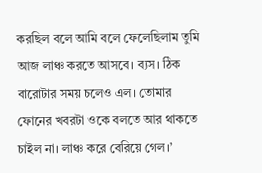করছিল বলে আমি বলে ফেলেছিলাম তুমি আজ লাঞ্চ করতে আসবে। ব্যস। ঠিক বারোটার সময় চলেও এল। তোমার ফোনের খবরটা ওকে বলতে আর থাকতে চাইল না। লাঞ্চ করে বেরিয়ে গেল।’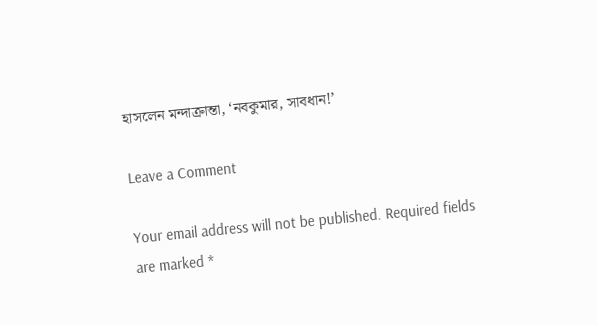হাসলেন মন্দাক্রান্তা, ‘নবকুমার, সাবধান!’

Leave a Comment

Your email address will not be published. Required fields are marked *